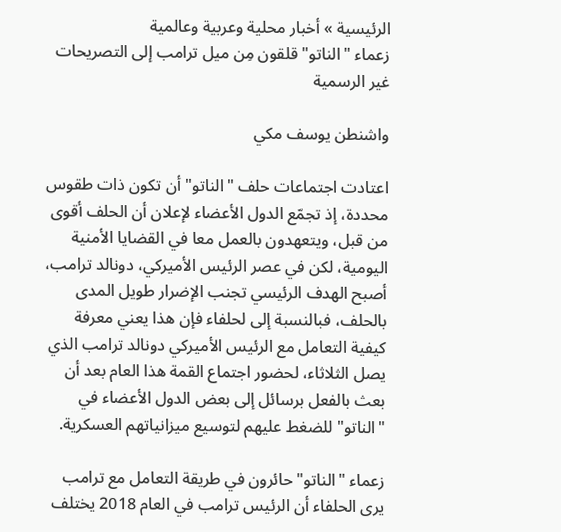الرئيسية » أخبار محلية وعربية وعالمية
زعماء "الناتو" قلقون مِن ميل ترامب إلى التصريحات غير الرسمية

واشنطن يوسف مكي

اعتادت اجتماعات حلف "الناتو" أن تكون ذات طقوس محددة، إذ تجمّع الدول الأعضاء لإعلان أن الحلف أقوى من قبل، ويتعهدون بالعمل معا في القضايا الأمنية اليومية، لكن في عصر الرئيس الأميركي، دونالد ترامب، أصبح الهدف الرئيسي تجنب الإضرار طويل المدى بالحلف، فبالنسبة إلى لحلفاء فإن هذا يعني معرفة كيفية التعامل مع الرئيس الأميركي دونالد ترامب الذي يصل الثلاثاء، لحضور اجتماع القمة هذا العام بعد أن بعث بالفعل برسائل إلى بعض الدول الأعضاء في "الناتو" للضغط عليهم لتوسيع ميزانياتهم العسكرية.

زعماء "الناتو" حائرون في طريقة التعامل مع ترامب
يرى الحلفاء أن الرئيس ترامب في العام 2018 يختلف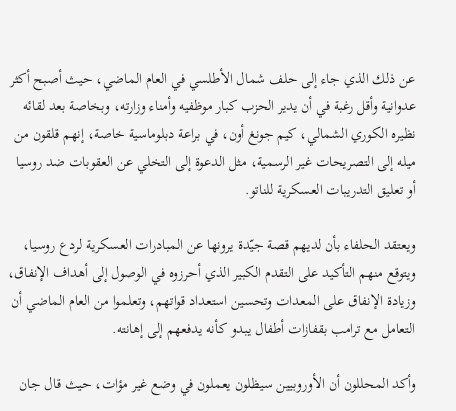عن ذلك الذي جاء إلى حلف شمال الأطلسي في العام الماضي، حيث أصبح أكثر عدوانية وأقل رغبة في أن يدير الحزب كبار موظفيه وأمناء وزارته، وبخاصة بعد لقائه نظيره الكوري الشمالي، كيم جونغ أون، في براعة دبلوماسية خاصة، إنهم قلقون من ميله إلى التصريحات غير الرسمية، مثل الدعوة إلى التخلي عن العقوبات ضد روسيا أو تعليق التدريبات العسكرية للناتو.

ويعتقد الحلفاء بأن لديهم قصة جيّدة يرونها عن المبادرات العسكرية لردع روسيا، ويتوقع منهم التأكيد على التقدم الكبير الذي أحرزوه في الوصول إلى أهداف الإنفاق، وزيادة الإنفاق على المعدات وتحسين استعداد قواتهم، وتعلموا من العام الماضي أن التعامل مع ترامب بقفازات أطفال يبدو كأنه يدفعهم إلى إهانته.

وأكد المحللون أن الأوروبيين سيظلون يعملون في وضع غير مؤات، حيث قال جان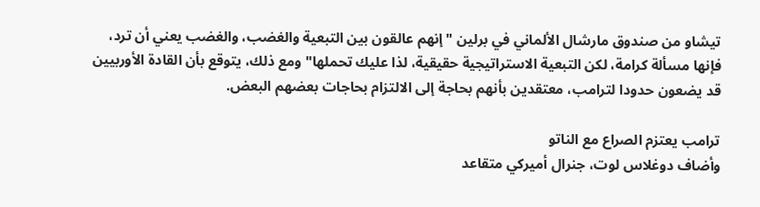تيشاو من صندوق مارشال الألماني في برلين "إنهم عالقون بين التبعية والغضب، والغضب يعني أن ترد، فإنها مسألة كرامة، لكن التبعية الاستراتيجية حقيقية، لذا عليك تحملها" ومع ذلك، يتوقع بأن القادة الأوربيين قد يضعون حدودا لترامب، معتقدين بأنهم بحاجة إلى الالتزام بحاجات بعضهم البعض.

ترامب يعتزم الصراع مع الناتو
وأضاف دوغلاس لوت، جنرال أميركي متقاعد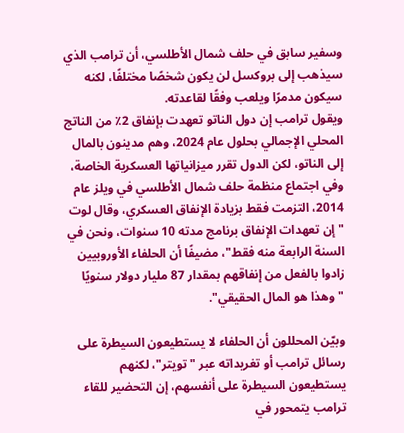وسفير سابق في حلف شمال الأطلسي، أن ترامب الذي سيذهب إلى بروكسل لن يكون شخصًا مختلفًا، لكنه سيكون مدمرًا ويلعب وفقًا لقاعدته.
ويقول ترامب إن دول الناتو تعهدت بإنفاق 2٪ من الناتج المحلي الإجمالي بحلول عام 2024، وهم مدينون بالمال إلى الناتو، لكن الدول تقرر ميزانياتها العسكرية الخاصة، وفي اجتماع منظمة حلف شمال الأطلسي في ويلز عام 2014، التزمت فقط بزيادة الإنفاق العسكري، وقال لوت "إن تعهدات الإنفاق برنامج مدته 10 سنوات، ونحن في السنة الرابعة منه فقط"، مضيفًا أن الحلفاء الأوروبيين زادوا بالفعل من إنفاقهم بمقدار 87 مليار دولار سنويًا "وهذا هو المال الحقيقي".

وبيّن المحللون أن الحلفاء لا يستطيعون السيطرة على رسائل ترامب أو تغريداته عبر "تويتر"، لكنهم يستطيعون السيطرة على أنفسهم، إن التحضير للقاء ترامب يتمحور في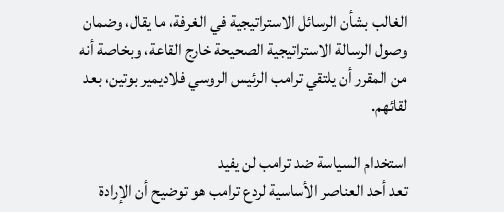الغالب بشأن الرسائل الاستراتيجية في الغرفة، ما يقال، وضمان وصول الرسالة الاستراتيجية الصحيحة خارج القاعة، وبخاصة أنه من المقرر أن يلتقي ترامب الرئيس الروسي فلاديمير بوتين، بعد لقائهم.

استخدام السياسة ضد ترامب لن يفيد
تعد أحد العناصر الأساسية لردع ترامب هو توضيح أن الإرادة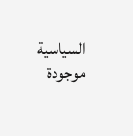السياسية موجودة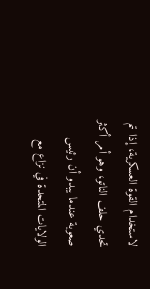لاستخدام القوة العسكرية، إذا تم تحدي حلف الناتو، وهو أمر أكثر صعوبة عندما يبدو أن رئيس الولايات المتحدة في نزاع مع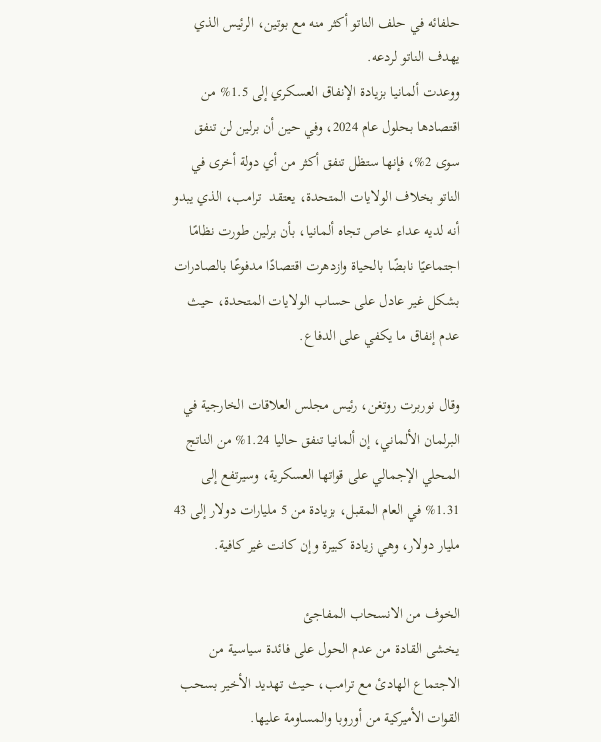حلفائه في حلف الناتو أكثر منه مع بوتين، الرئيس الذي يهدف الناتو لردعه.
ووعدت ألمانيا بزيادة الإنفاق العسكري إلى 1.5% من اقتصادها بحلول عام 2024، وفي حين أن برلين لن تنفق سوى 2%، فإنها ستظل تنفق أكثر من أي دولة أخرى في الناتو بخلاف الولايات المتحدة، يعتقد  ترامب، الذي يبدو أنه لديه عداء خاص تجاه ألمانيا، بأن برلين طورت نظامًا اجتماعيًا نابضًا بالحياة وازدهرت اقتصادًا مدفوعًا بالصادرات بشكل غير عادل على حساب الولايات المتحدة، حيث عدم إنفاق ما يكفي على الدفاع.

وقال نوربرت روتغن، رئيس مجلس العلاقات الخارجية في البرلمان الألماني، إن ألمانيا تنفق حاليا 1.24% من الناتج المحلي الإجمالي على قواتها العسكرية، وسيرتفع إلى 1.31% في العام المقبل، بزيادة من 5 مليارات دولار إلى 43 مليار دولار، وهي زيادة كبيرة وإن كانت غير كافية.

الخوف من الانسحاب المفاجئ
يخشى القادة من عدم الحول على فائدة سياسية من الاجتماع الهادئ مع ترامب، حيث تهديد الأخير بسحب القوات الأميركية من أوروبا والمساومة عليها.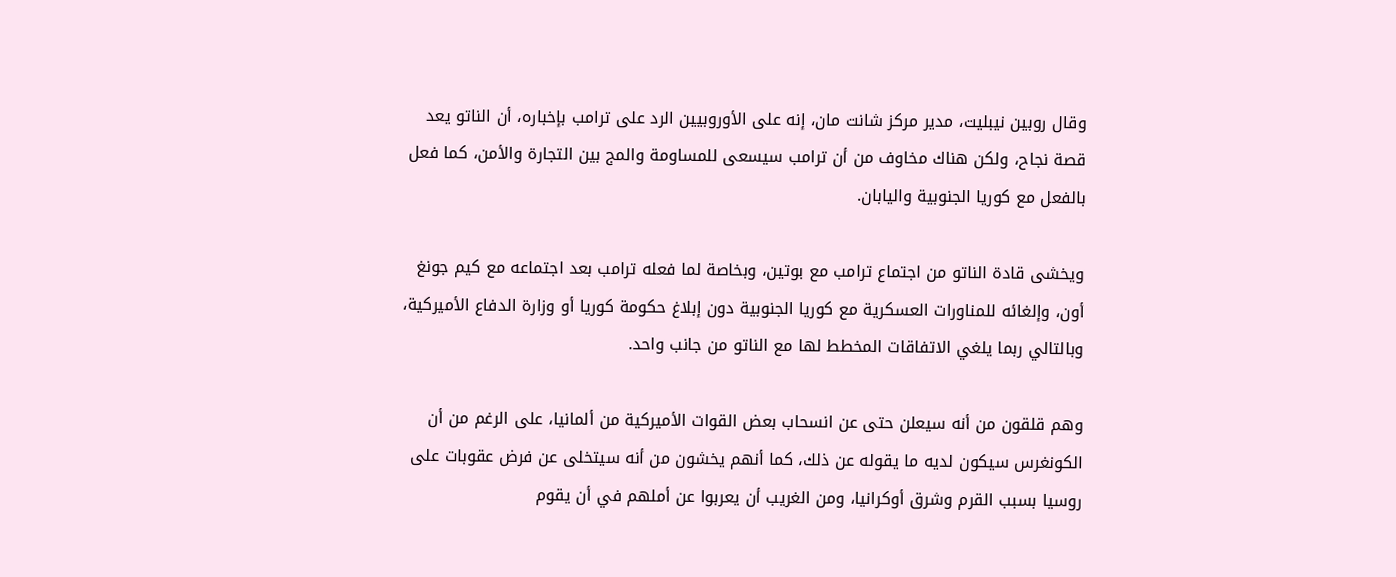وقال روبين نيبليت، مدير مركز شانت مان، إنه على الأوروبيين الرد على ترامب بإخباره، أن الناتو يعد قصة نجاح، ولكن هناك مخاوف من أن ترامب سيسعى للمساومة والمج بين التجارة والأمن، كما فعل بالفعل مع كوريا الجنوبية واليابان.

ويخشى قادة الناتو من اجتماع ترامب مع بوتين، وبخاصة لما فعله ترامب بعد اجتماعه مع كيم جونغ أون، وإلغائه للمناورات العسكرية مع كوريا الجنوبية دون إبلاغ حكومة كوريا أو وزارة الدفاع الأميركية، وبالتالي ربما يلغي الاتفاقات المخطط لها مع الناتو من جانب واحد.

وهم قلقون من أنه سيعلن حتى عن انسحاب بعض القوات الأميركية من ألمانيا، على الرغم من أن الكونغرس سيكون لديه ما يقوله عن ذلك، كما أنهم يخشون من أنه سيتخلى عن فرض عقوبات على روسيا بسبب القرم وشرق أوكرانيا، ومن الغريب أن يعربوا عن أملهم في أن يقوم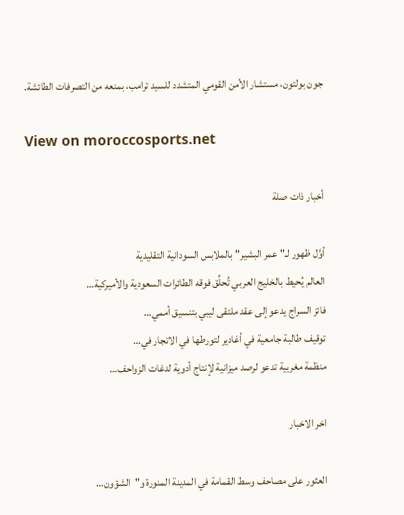جون بولتون، مستشار الأمن القومي المتشدد للسيد ترامب، بمنعه من التصرفات الطائشة.

View on moroccosports.net

أخبار ذات صلة

أوَّل ظهور لـ"عمر البشير" بالملابس السودانية التقليدية
العالم يُحيط بالخليج العربي تُحلِّق فوقه الطائرات السعودية والأميركية…
فائز السراج يدعو إلى عقد ملتقى ليبي بتنسيق أممي…
توقيف طالبة جامعية في أغادير لتورطها في الاتجار في…
منظمة مغربية تدعو لرصد ميزانية لإنتاج أدوية لدغات الزواحف…

اخر الاخبار

العثور على مصاحف وسط القمامة في المدينة المنورة و"الشؤون…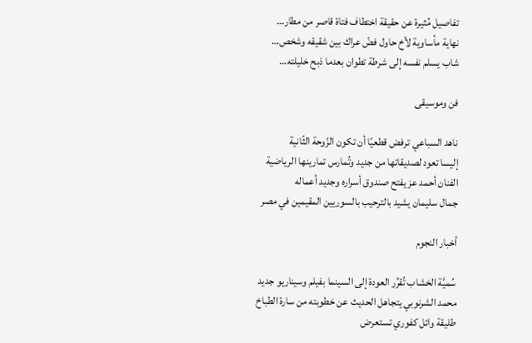تفاصيل مُثيرة عن حقيقة اختطاف فتاة قاصر من مطار…
نهاية مأساوية لأخ حاول فضّ عراك بين شقيقه وشخص…
شاب يسلم نفسه إلى شرطة تطوان بعدما ذبح خليلته…

فن وموسيقى

ناهد السباعي ترفض قطعيًا أن تكون الزّوحة الثّانية
إليسا تعود لصديقاتها من جديد وتُمارس تمارينها الرياضية
الفنان أحمد عز يفتح صندوق أسراره وجديد أعماله
جمال سليمان يشيد بالترحيب بالسوريين المقيمين في مصر

أخبار النجوم

سُميَّة الخشاب تُقرِّر العودة إلى السينما بفيلم وسيناريو جديد
محمد الشرنوبي يتجاهل الحديث عن خطوبته من سارة الطباخ
طليقة وائل كفوري تستعرض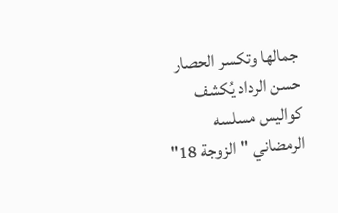جمالها وتكسر الحصار
حسن الرداد يُكشف كواليس مسلسه الرمضاني "الزوجة 18"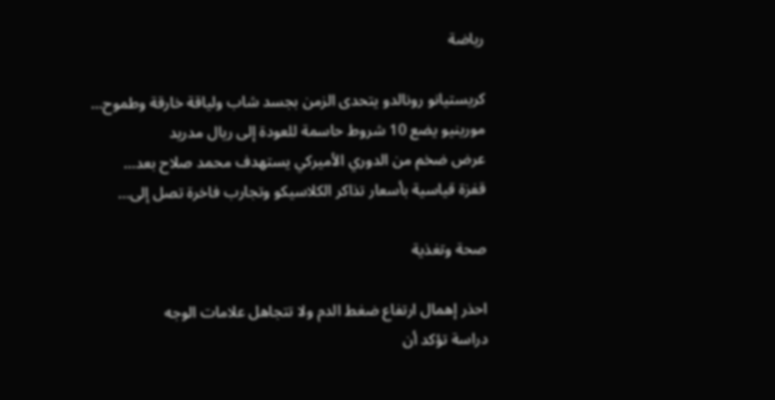رياضة

كريستيانو رونالدو يتحدى الزمن بجسد شاب ولياقة خارقة وطموح…
مورينيو يضع 10 شروط حاسمة للعودة إلى ريال مدريد
عرض ضخم من الدوري الأميركي يستهدف محمد صلاح بعد…
قفزة قياسية بأسعار تذاكر الكلاسيكو وتجارب فاخرة تصل إلى…

صحة وتغذية

احذر إهمال ارتفاع ضغط الدم ولا تتجاهل علامات الوجه
دراسة تؤكد أن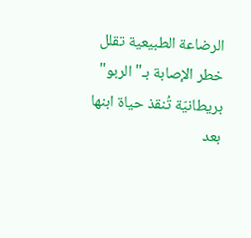الرضاعة الطبيعية تقلل خطر الإصابة بـ"الربو"
بريطانيّة تُنقذ حياة ابنها بعد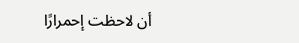أن لاحظت إحمرارًا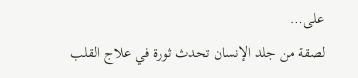على…
لصقة من جلد الإنسان تحدث ثورة في علاج القلب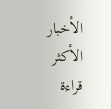الأخبار الأكثر قراءة